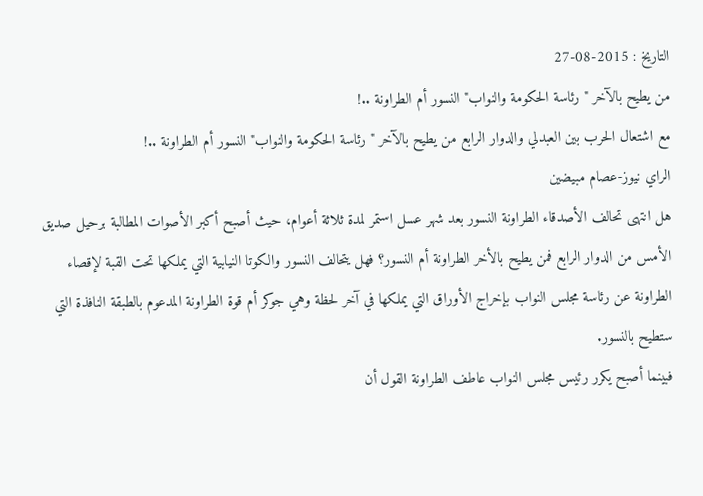التاريخ : 2015-08-27
من يطيح بالآخر " رئاسة الحكومة والنواب" النسور أم الطراونة ..!
مع اشتعال الحرب بين العبدلي والدوار الرابع من يطيح بالآخر " رئاسة الحكومة والنواب" النسور أم الطراونة ..!
الراي نيوز-عصام مبيضين
هل انتهى تحالف الأصدقاء الطراونة النسور بعد شهر عسل استمر لمدة ثلاثة أعوام، حيث أصبح أكبر الأصوات المطالبة برحيل صديق الأمس من الدوار الرابع فمن يطيح بالأخر الطراونة أم النسور؟ فهل يتحالف النسور والكوتا النيابية التي يملكها تحت القبة لإقصاء الطراونة عن رئاسة مجلس النواب بإخراج الأوراق التي يملكها في آخر لحظة وهي جوكر أم قوة الطراونة المدعوم بالطبقة النافذة التي ستطيح بالنسور.
فبينما أصبح يكرر رئيس مجلس النواب عاطف الطراونة القول أن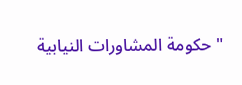"حكومة المشاورات النيابية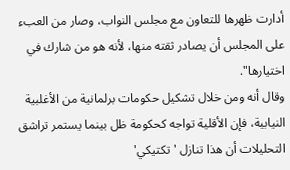أدارت ظهرها للتعاون مع مجلس النواب، وصار من العبء على المجلس أن يصادر ثقته منها، لأنه هو من شارك في اختيارها".
وقال أنه ومن خلال تشكيل حكومات برلمانية من الأغلبية النيابية، فإن الأقلية تواجه كحكومة ظل بينما يستمر تراشق التحليلات أن هذا تنازل 'تكتيكي'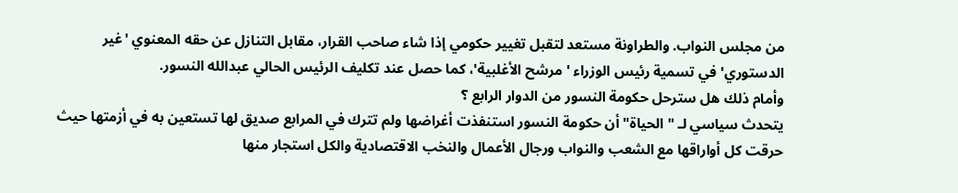من مجلس النواب. والطراونة مستعد لتقبل تغيير حكومي إذا شاء صاحب القرار، مقابل التنازل عن حقه المعنوي 'غير الدستوري' في تسمية رئيس الوزراء 'مرشح الأغلبية'، كما حصل عند تكليف الرئيس الحالي عبدالله النسور.
وأمام ذلك هل سترحل حكومة النسور من الدوار الرابع ؟
يتحدث سياسي لـ " الحياة" أن حكومة النسور استنفذت أغراضها ولم تترك في المرابع صديق لها تستعين به في أزمتها حيث حرقت كل أواراقها مع الشعب والنواب ورجال الأعمال والنخب الاقتصادية والكل استجار منها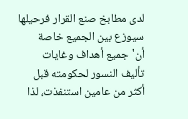لدى مطابخ صنع القرار فرحيلها سيوزع بين الجميع خاصة أن'جميع أهداف وغايات تأليف النسور لحكومته قبل أكثر من عامين استنفذت، لذا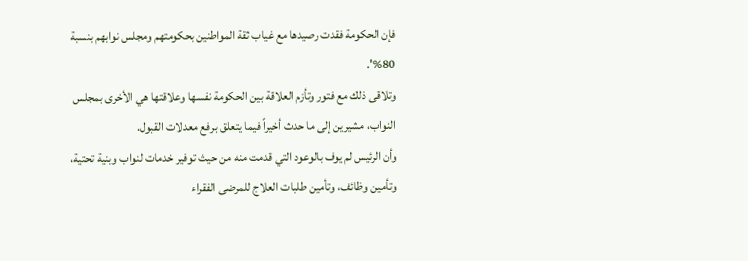فإن الحكومة فقدت رصيدها مع غياب ثقة المواطنين بحكومتهم ومجلس نوابهم بنسبة 80%'.
وتلاقى ذلك مع فتور وتأزم العلاقة بين الحكومة نفسها وعلاقتها هي الأخرى بمجلس النواب، مشيرين إلى ما حدث أخيراً فيما يتعلق برفع معدلات القبول.
وأن الرئيس لم يوف بالوعود التي قدمت منه من حيث توفير خدمات لنواب وبنية تحتية، وتأمين وظائف، وتأمين طلبات العلاج للمرضى الفقراء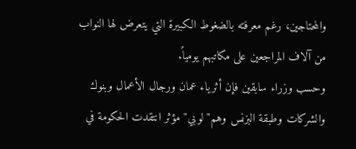والمحتاجين، رغم معرفته بالضغوط الكبيرة التي يتعرض لها النواب من آلاف المراجعين على مكاتبهم يومياً.
وحسب وزراء سابقين فإن أثرياء عمان ورجال الأعمال وبنوك والشركات وطبقة البزنس وهم" لوبي" مؤثر انتقدت الحكومة في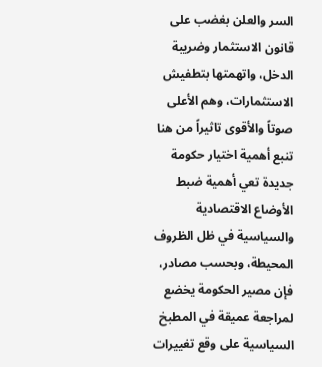السر والعلن بغضب على قانون الاستثمار وضريبة الدخل، واتهمتها بتطفيش الاستثمارات، وهم الأعلى صوتاً والأقوى تاثيراً من هنا تنبع أهمية اختيار حكومة جديدة تعي أهمية ضبط الأوضاع الاقتصادية والسياسية في ظل الظروف المحيطة، وبحسب مصادر، فإن مصير الحكومة يخضع لمراجعة عميقة في المطبخ السياسية على وقع تغييرات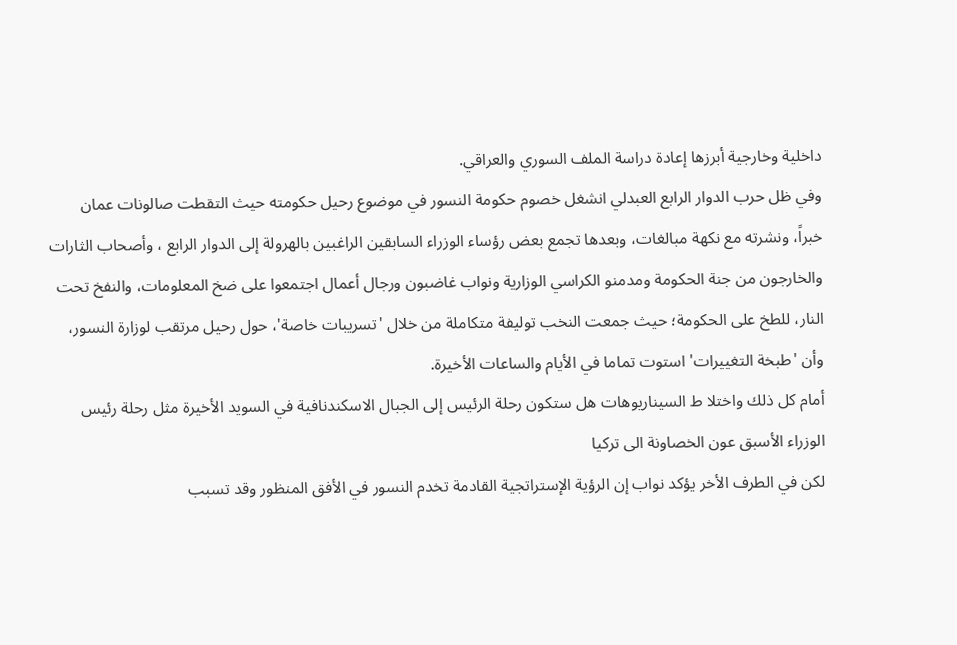داخلية وخارجية أبرزها إعادة دراسة الملف السوري والعراقي.
وفي ظل حرب الدوار الرابع العبدلي انشغل خصوم حكومة النسور في موضوع رحيل حكومته حيث التقطت صالونات عمان خبراً، ونشرته مع نكهة مبالغات، وبعدها تجمع بعض رؤساء الوزراء السابقين الراغبين بالهرولة إلى الدوار الرابع ، وأصحاب الثارات والخارجون من جنة الحكومة ومدمنو الكراسي الوزارية ونواب غاضبون ورجال أعمال اجتمعوا على ضخ المعلومات، والنفخ تحت النار، للطخ على الحكومة؛ حيث جمعت النخب توليفة متكاملة من خلال 'تسريبات خاصة'، حول رحيل مرتقب لوزارة النسور، وأن 'طبخة التغييرات' استوت تماما في الأيام والساعات الأخيرة.
أمام كل ذلك واختلا ط السيناريوهات هل ستكون رحلة الرئيس إلى الجبال الاسكندنافية في السويد الأخيرة مثل رحلة رئيس الوزراء الأسبق عون الخصاونة الى تركيا
لكن في الطرف الأخر يؤكد نواب إن الرؤية الإستراتجية القادمة تخدم النسور في الأفق المنظور وقد تسبب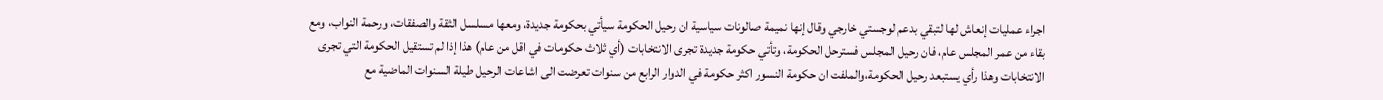اجراء عمليات إنعاش لها لتبقي بدعم لوجستي خارجي وقال إنها نميمة صالونات سياسية ان رحيل الحكومة سيأتي بحكومة جديدة، ومعها مسلسل الثقة والصفقات، ورحمة النواب، ومع بقاء من عمر المجلس عام، فان رحيل المجلس فسترحل الحكومة، وتأتي حكومة جديدة تجرى الانتخابات (أي ثلاث حكومات في اقل من عام) هذا إذا لم تستقيل الحكومة التي تجرى الانتخابات وهذا رأي يستبعد رحيل الحكومة،والملفت ان حكومة النسور اكثر حكومة في الدوار الرابع من سنوات تعرضت الى اشاعات الرحيل طيلة السنوات الماضية مع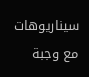سيناريوهات مع وجبة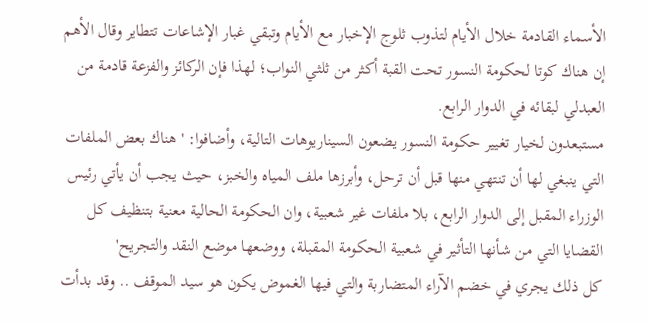الأسماء القادمة خلال الأيام لتذوب ثلوج الإخبار مع الأيام وتبقي غبار الإشاعات تتطاير وقال الأهم إن هناك كوتا لحكومة النسور تحت القبة أكثر من ثلثي النواب؛ لهذا فإن الركائز والفزعة قادمة من العبدلي لبقائه في الدوار الرابع.
مستبعدون لخيار تغيير حكومة النسور يضعون السيناريوهات التالية، وأضافوا: 'هناك بعض الملفات التي ينبغي لها أن تنتهي منها قبل أن ترحل، وأبرزها ملف المياه والخبز، حيث يجب أن يأتي رئيس الوزراء المقبل إلى الدوار الرابع، بلا ملفات غير شعبية، وان الحكومة الحالية معنية بتنظيف كل القضايا التي من شأنها التأثير في شعبية الحكومة المقبلة، ووضعها موضع النقد والتجريح'
كل ذلك يجري في خضم الآراء المتضاربة والتي فيها الغموض يكون هو سيد الموقف .. وقد بدأت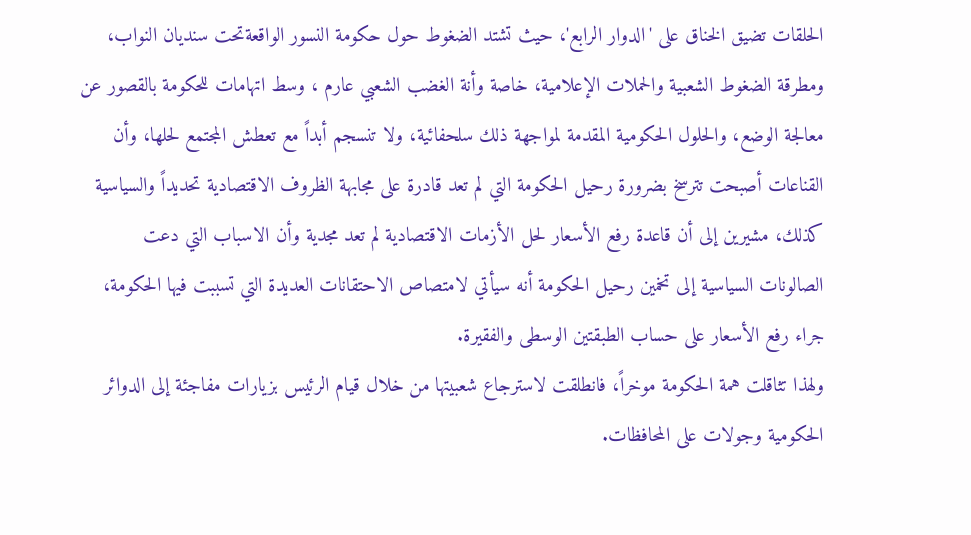الحلقات تضيق الخناق على 'الدوار الرابع'، حيث تشتد الضغوط حول حكومة النسور الواقعةتحت سنديان النواب، ومطرقة الضغوط الشعبية والحملات الإعلامية، خاصة وأنة الغضب الشعبي عارم ، وسط اتهامات للحكومة بالقصور عن معالجة الوضع، والحلول الحكومية المقدمة لمواجهة ذلك سلحفائية، ولا تنسجم أبداً مع تعطش المجتمع لحلها، وأن القناعات أصبحت تترسخ بضرورة رحيل الحكومة التي لم تعد قادرة على مجابهة الظروف الاقتصادية تحديداً والسياسية كذلك، مشيرين إلى أن قاعدة رفع الأسعار لحل الأزمات الاقتصادية لم تعد مجدية وأن الاسباب التي دعت الصالونات السياسية إلى تخمين رحيل الحكومة أنه سيأتي لامتصاص الاحتقانات العديدة التي تسببت فيها الحكومة، جراء رفع الأسعار على حساب الطبقتين الوسطى والفقيرة.
ولهذا تثاقلت همة الحكومة موخراً، فانطلقت لاسترجاع شعبيتها من خلال قيام الرئيس بزيارات مفاجئة إلى الدوائر الحكومية وجولات على المحافظات.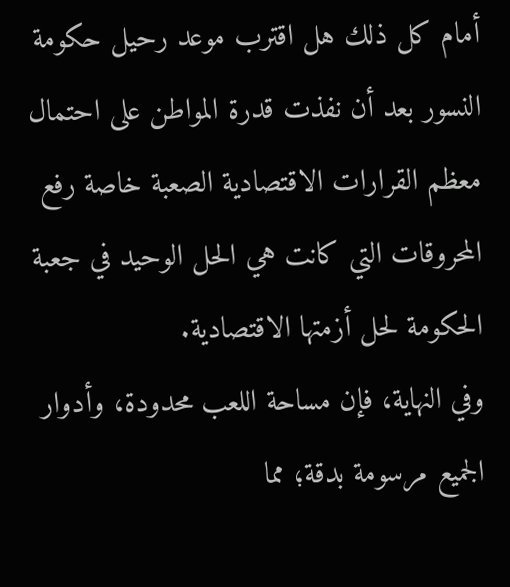أمام كل ذلك هل اقترب موعد رحيل حكومة النسور بعد أن نفذت قدرة المواطن على احتمال معظم القرارات الاقتصادية الصعبة خاصة رفع المحروقات التي كانت هي الحل الوحيد في جعبة الحكومة لحل أزمتها الاقتصادية.
وفي النهاية، فإن مساحة اللعب محدودة، وأدوار الجميع مرسومة بدقة؛ مما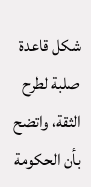شكل قاعدة صلبة لطرح الثقة، واتضح بأن الحكومة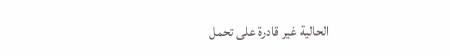الحالية غير قادرة على تحمل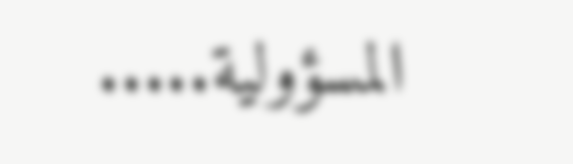المسؤولية.....